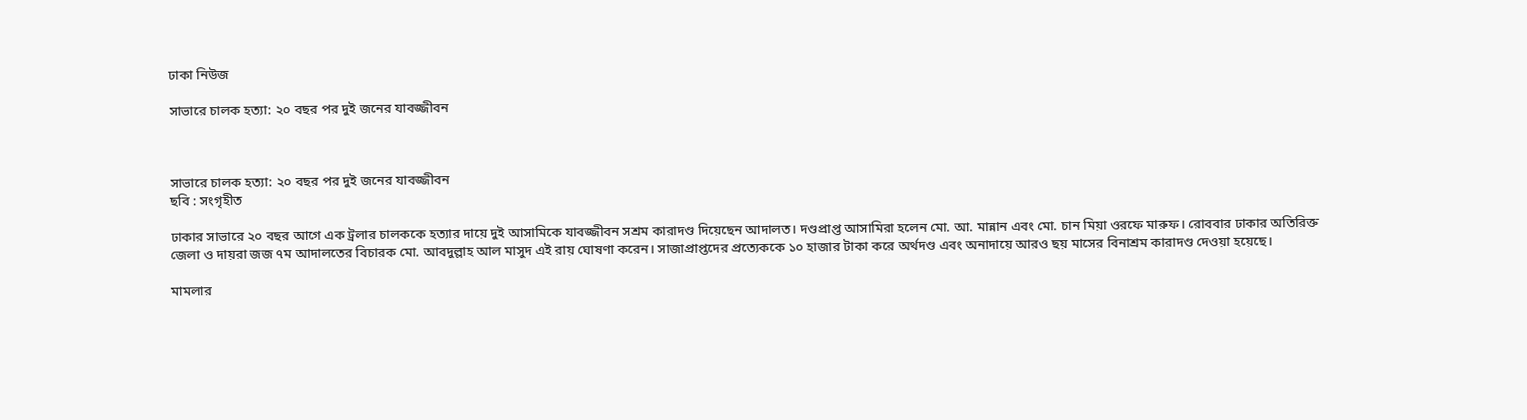ঢাকা নিউজ

সাভারে চালক হত্যা: ২০ বছর পর দুই জনের যাবজ্জীবন



সাভারে চালক হত্যা: ২০ বছর পর দুই জনের যাবজ্জীবন
ছবি : সংগৃহীত

ঢাকার সাভারে ২০ বছর আগে এক ট্রলার চালককে হত্যার দায়ে দুই আসামিকে যাবজ্জীবন সশ্রম কারাদণ্ড দিয়েছেন আদালত। দণ্ডপ্রাপ্ত আসামিরা হলেন মো. আ. মান্নান এবং মো. চান মিয়া ওরফে মারুফ। রোববার ঢাকার অতিরিক্ত জেলা ও দায়রা জজ ৭ম আদালতের বিচারক মো. আবদুল্লাহ আল মাসুদ এই রায় ঘোষণা করেন। সাজাপ্রাপ্তদের প্রত্যেককে ১০ হাজার টাকা করে অর্থদণ্ড এবং অনাদায়ে আরও ছয় মাসের বিনাশ্রম কারাদণ্ড দেওয়া হয়েছে।

মামলার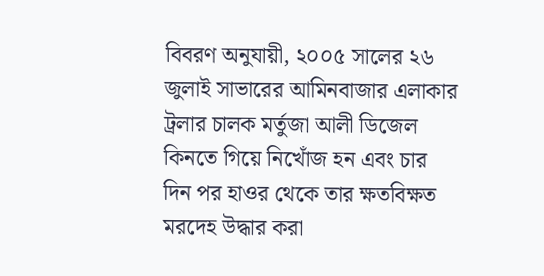বিবরণ অনুযায়ী, ২০০৫ সালের ২৬ জুলাই সাভারের আমিনবাজার এলাকার ট্রলার চালক মর্তুজা আলী ডিজেল কিনতে গিয়ে নিখোঁজ হন এবং চার দিন পর হাওর থেকে তার ক্ষতবিক্ষত মরদেহ উদ্ধার করা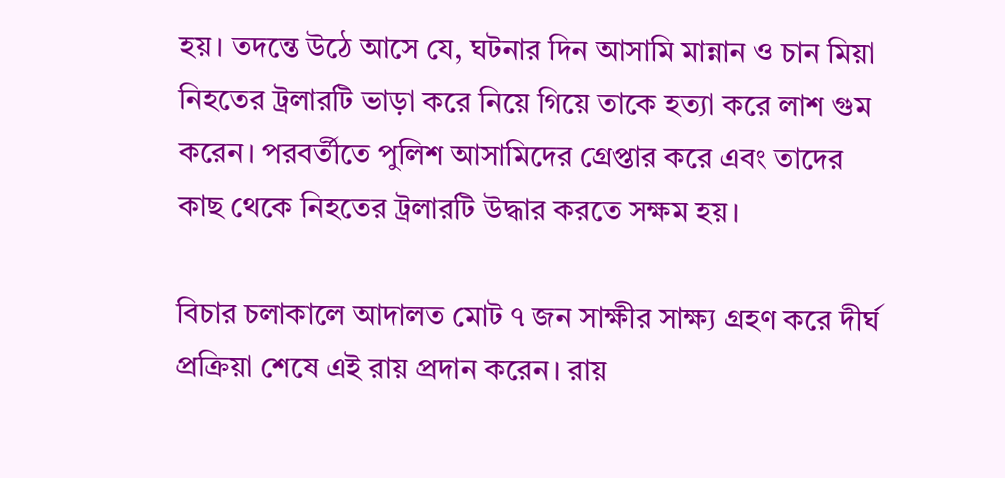হয়। তদন্তে উঠে আসে যে, ঘটনার দিন আসামি মান্নান ও চান মিয়া নিহতের ট্রলারটি ভাড়া করে নিয়ে গিয়ে তাকে হত্যা করে লাশ গুম করেন। পরবর্তীতে পুলিশ আসামিদের গ্রেপ্তার করে এবং তাদের কাছ থেকে নিহতের ট্রলারটি উদ্ধার করতে সক্ষম হয়।

বিচার চলাকালে আদালত মোট ৭ জন সাক্ষীর সাক্ষ্য গ্রহণ করে দীর্ঘ প্রক্রিয়া শেষে এই রায় প্রদান করেন। রায়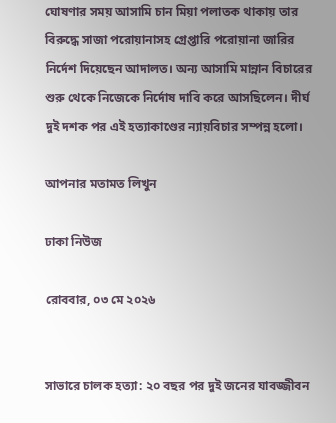ঘোষণার সময় আসামি চান মিয়া পলাতক থাকায় তার বিরুদ্ধে সাজা পরোয়ানাসহ গ্রেপ্তারি পরোয়ানা জারির নির্দেশ দিয়েছেন আদালত। অন্য আসামি মান্নান বিচারের শুরু থেকে নিজেকে নির্দোষ দাবি করে আসছিলেন। দীর্ঘ দুই দশক পর এই হত্যাকাণ্ডের ন্যায়বিচার সম্পন্ন হলো।

আপনার মতামত লিখুন

ঢাকা নিউজ

রোববার, ০৩ মে ২০২৬


সাভারে চালক হত্যা: ২০ বছর পর দুই জনের যাবজ্জীবন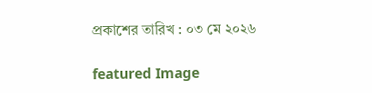প্রকাশের তারিখ : ০৩ মে ২০২৬

featured Image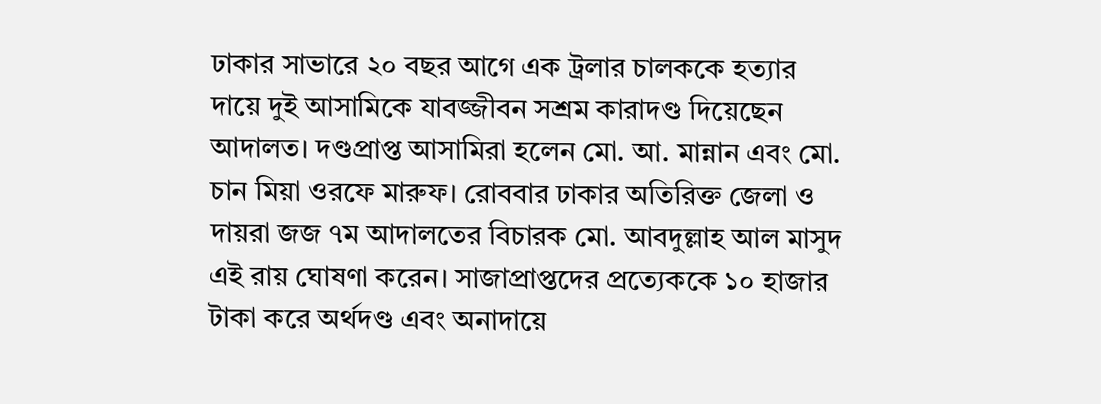ঢাকার সাভারে ২০ বছর আগে এক ট্রলার চালককে হত্যার দায়ে দুই আসামিকে যাবজ্জীবন সশ্রম কারাদণ্ড দিয়েছেন আদালত। দণ্ডপ্রাপ্ত আসামিরা হলেন মো. আ. মান্নান এবং মো. চান মিয়া ওরফে মারুফ। রোববার ঢাকার অতিরিক্ত জেলা ও দায়রা জজ ৭ম আদালতের বিচারক মো. আবদুল্লাহ আল মাসুদ এই রায় ঘোষণা করেন। সাজাপ্রাপ্তদের প্রত্যেককে ১০ হাজার টাকা করে অর্থদণ্ড এবং অনাদায়ে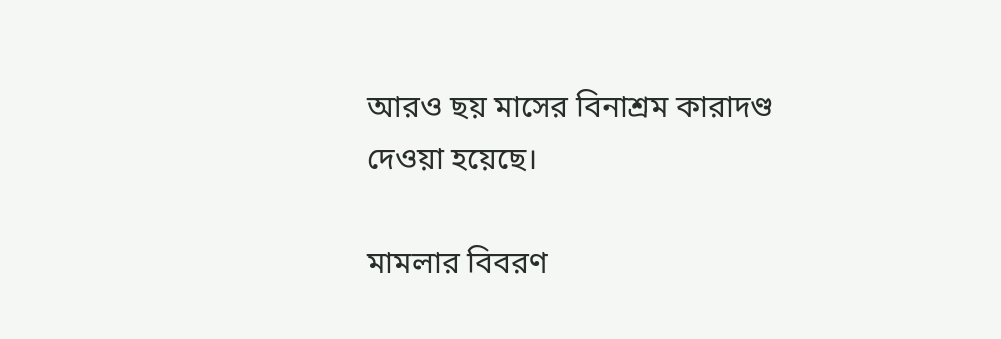আরও ছয় মাসের বিনাশ্রম কারাদণ্ড দেওয়া হয়েছে।

মামলার বিবরণ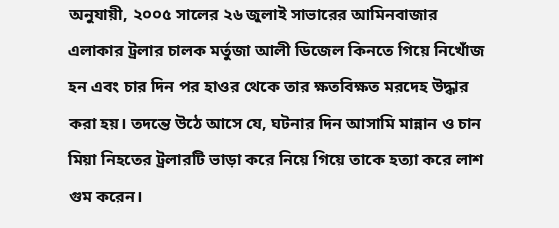অনুযায়ী, ২০০৫ সালের ২৬ জুলাই সাভারের আমিনবাজার এলাকার ট্রলার চালক মর্তুজা আলী ডিজেল কিনতে গিয়ে নিখোঁজ হন এবং চার দিন পর হাওর থেকে তার ক্ষতবিক্ষত মরদেহ উদ্ধার করা হয়। তদন্তে উঠে আসে যে, ঘটনার দিন আসামি মান্নান ও চান মিয়া নিহতের ট্রলারটি ভাড়া করে নিয়ে গিয়ে তাকে হত্যা করে লাশ গুম করেন।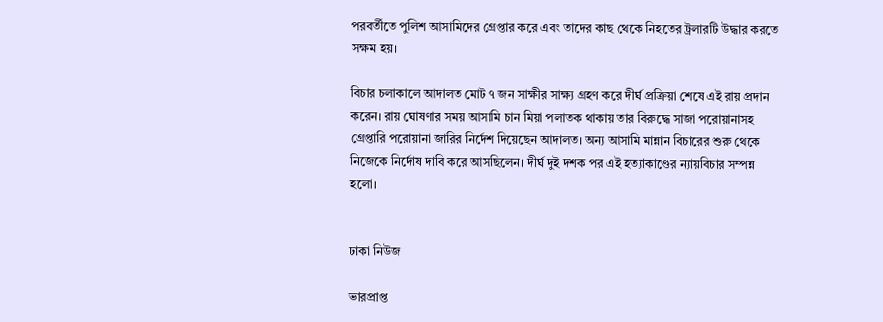পরবর্তীতে পুলিশ আসামিদের গ্রেপ্তার করে এবং তাদের কাছ থেকে নিহতের ট্রলারটি উদ্ধার করতে সক্ষম হয়।

বিচার চলাকালে আদালত মোট ৭ জন সাক্ষীর সাক্ষ্য গ্রহণ করে দীর্ঘ প্রক্রিয়া শেষে এই রায় প্রদান করেন। রায় ঘোষণার সময় আসামি চান মিয়া পলাতক থাকায় তার বিরুদ্ধে সাজা পরোয়ানাসহ গ্রেপ্তারি পরোয়ানা জারির নির্দেশ দিয়েছেন আদালত। অন্য আসামি মান্নান বিচারের শুরু থেকে নিজেকে নির্দোষ দাবি করে আসছিলেন। দীর্ঘ দুই দশক পর এই হত্যাকাণ্ডের ন্যায়বিচার সম্পন্ন হলো।


ঢাকা নিউজ

ভারপ্রাপ্ত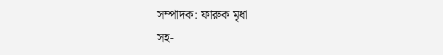সম্পাদক: ফারুক মৃধা
সহ-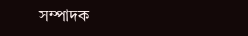সম্পাদক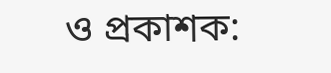ও প্রকাশক: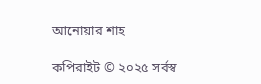আনোয়ার শাহ

কপিরাইট © ২০২৫ সর্বস্ব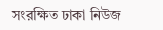সংরক্ষিত ঢাকা নিউজ